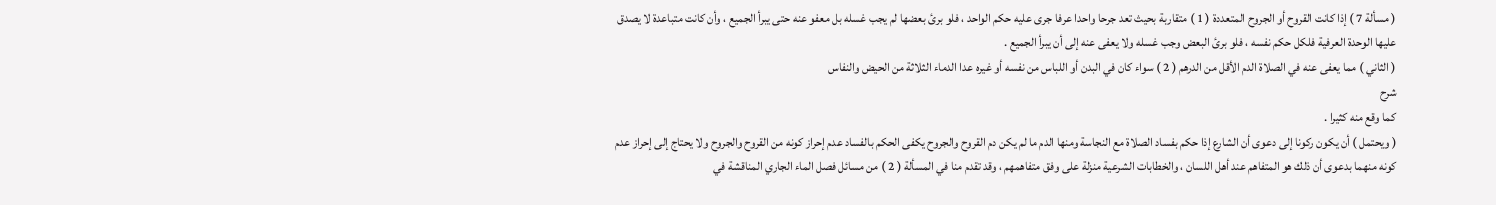( مسألة 7 ) إذا كانت القروح أو الجروح المتعددة ( 1 ) متقاربة بحيث تعد جرحا واحدا عرفا جرى عليه حكم الواحد ، فلو برئ بعضها لم يجب غسله بل معفو عنه حتى يبرأ الجميع ، وأن كانت متباعدة لا يصدق عليها الوحدة العرفية فلكل حكم نفسه ، فلو برئ البعض وجب غسله ولا يعفى عنه إلى أن يبرأ الجميع .
( الثاني ) مما يعفى عنه في الصلاة الدم الأقل من الدرهم ( 2 ) سواء كان في البدن أو اللباس من نفسه أو غيره عدا الدماء الثلاثة من الحيض والنفاس
شرح
كما وقع منه كثيرا .
( ويحتمل ) أن يكون ركونا إلى دعوى أن الشارع إذا حكم بفساد الصلاة مع النجاسة ومنها الدم ما لم يكن دم القروح والجروح يكفى الحكم بالفساد عدم إحراز كونه من القروح والجروح ولا يحتاج إلى إحراز عدم كونه منهما بدعوى أن ذلك هو المتفاهم عند أهل اللسان ، والخطابات الشرعية منزلة على وفق متفاهمهم ، وقد تقدم منا في المسألة ( 2 ) من مسائل فصل الماء الجاري المناقشة في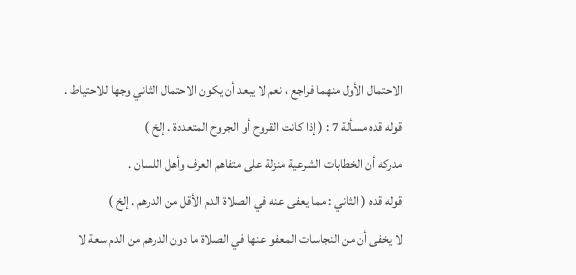الاحتمال الأول منهما فراجع ، نعم لا يبعد أن يكون الاحتمال الثاني وجها للاحتياط .
قوله قده مسألة 7 : ( إذا كانت القروح أو الجروح المتعددة . إلخ )
مدركه أن الخطابات الشرعية منزلة على متفاهم العرف وأهل اللسان .
قوله قده ( الثاني : مما يعفى عنه في الصلاة الدم الأقل من الدرهم . إلخ )
لا يخفى أن من النجاسات المعفو عنها في الصلاة ما دون الدرهم من الدم سعة لا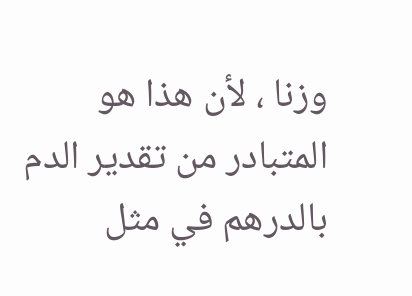وزنا ، لأن هذا هو المتبادر من تقدير الدم بالدرهم في مثل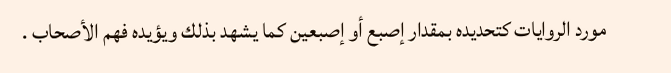مورد الروايات كتحديده بمقدار إصبع أو إصبعين كما يشهد بذلك ويؤيده فهم الأصحاب .